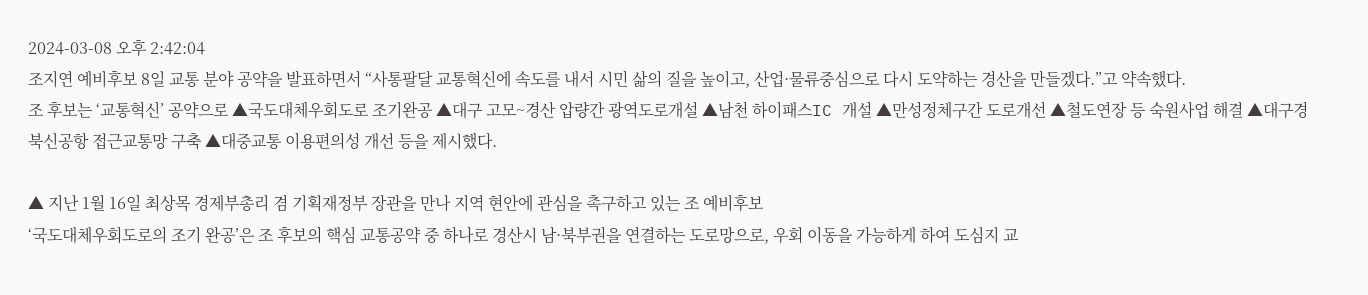2024-03-08 오후 2:42:04
조지연 예비후보 8일 교통 분야 공약을 발표하면서 “사통팔달 교통혁신에 속도를 내서 시민 삶의 질을 높이고, 산업·물류중심으로 다시 도약하는 경산을 만들겠다.”고 약속했다.
조 후보는 ‘교통혁신’ 공약으로 ▲국도대체우회도로 조기완공 ▲대구 고모~경산 압량간 광역도로개설 ▲남천 하이패스IC 개설 ▲만성정체구간 도로개선 ▲철도연장 등 숙원사업 해결 ▲대구경북신공항 접근교통망 구축 ▲대중교통 이용편의성 개선 등을 제시했다.

▲ 지난 1월 16일 최상목 경제부총리 겸 기획재정부 장관을 만나 지역 현안에 관심을 촉구하고 있는 조 예비후보
‘국도대체우회도로의 조기 완공’은 조 후보의 핵심 교통공약 중 하나로 경산시 남·북부권을 연결하는 도로망으로, 우회 이동을 가능하게 하여 도심지 교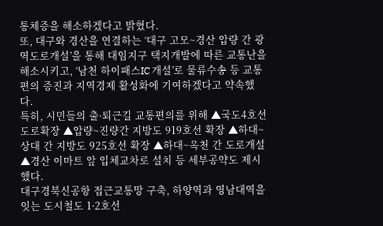통체증을 해소하겠다고 밝혔다.
또, 대구와 경산을 연결하는 ‘대구 고모~경산 압량 간 광역도로개설’을 통해 대임지구 택지개발에 따른 교통난을 해소시키고, ‘남천 하이패스IC 개설’로 물류수송 등 교통편의 증진과 지역경제 활성화에 기여하겠다고 약속했다.
특히, 시민들의 출·퇴근길 교통편의를 위해 ▲국도4호선 도로확장 ▲압량~진량간 지방도 919호선 확장 ▲하대~상대 간 지방도 925호선 확장 ▲하대~옥천 간 도로개설 ▲경산 이마트 앞 입체교차로 설치 등 세부공약도 제시했다.
대구경북신공항 접근교통망 구축, 하양역과 영남대역을 잇는 도시철도 1·2호선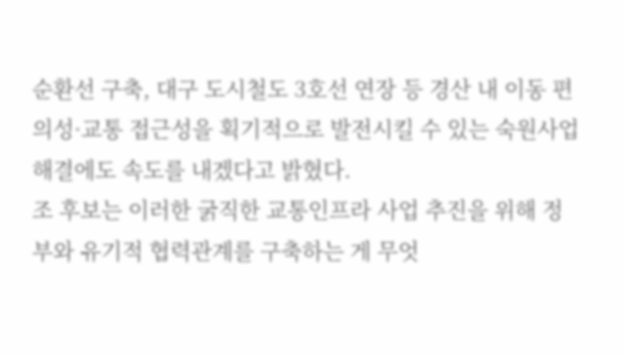순환선 구축, 대구 도시철도 3호선 연장 등 경산 내 이동 편의성·교통 접근성을 획기적으로 발전시킬 수 있는 숙원사업 해결에도 속도를 내겠다고 밝혔다.
조 후보는 이러한 굵직한 교통인프라 사업 추진을 위해 정부와 유기적 협력관계를 구축하는 게 무엇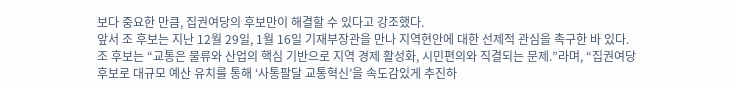보다 중요한 만큼, 집권여당의 후보만이 해결할 수 있다고 강조했다.
앞서 조 후보는 지난 12월 29일, 1월 16일 기재부장관을 만나 지역현안에 대한 선제적 관심을 촉구한 바 있다.
조 후보는 “교통은 물류와 산업의 핵심 기반으로 지역 경제 활성화, 시민편의와 직결되는 문제.”라며, “집권여당 후보로 대규모 예산 유치를 통해 ‘사통팔달 교통혁신’을 속도감있게 추진하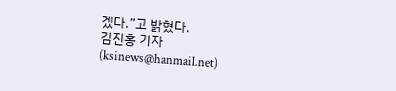겠다.”고 밝혔다.
김진홍 기자 (ksinews@hanmail.net)